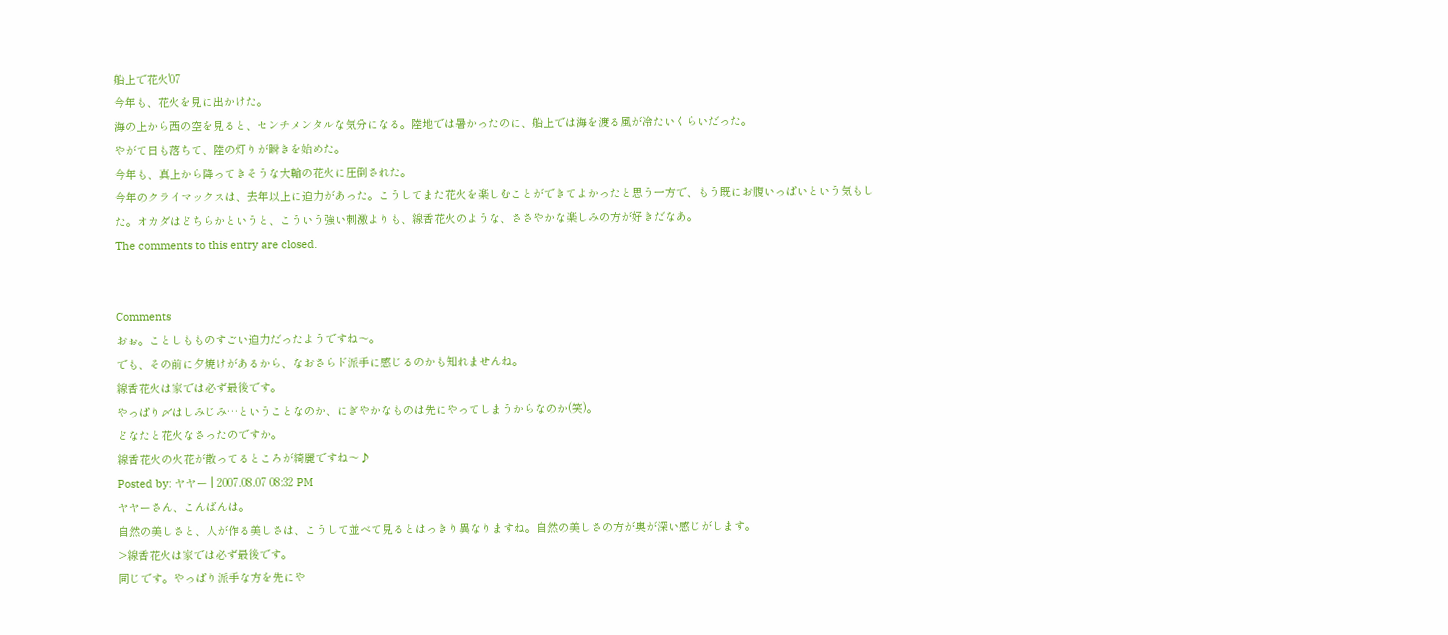船上で花火'07
今年も、花火を見に出かけた。
海の上から西の空を見ると、センチメンタルな気分になる。陸地では暑かったのに、船上では海を渡る風が冷たいくらいだった。
やがて日も落ちて、陸の灯りが瞬きを始めた。
今年も、真上から降ってきそうな大輪の花火に圧倒された。
今年のクライマックスは、去年以上に迫力があった。こうしてまた花火を楽しむことができてよかったと思う一方で、もう既にお腹いっぱいという気もした。オカダはどちらかというと、こういう強い刺激よりも、線香花火のような、ささやかな楽しみの方が好きだなあ。
The comments to this entry are closed.


Comments
おぉ。ことしもものすごい迫力だったようですね〜。
でも、その前に夕焼けがあるから、なおさらド派手に感じるのかも知れませんね。
線香花火は家では必ず最後です。
やっぱり〆はしみじみ…ということなのか、にぎやかなものは先にやってしまうからなのか(笑)。
どなたと花火なさったのですか。
線香花火の火花が散ってるところが綺麗ですね〜♪
Posted by: ヤヤー | 2007.08.07 08:32 PM
ヤヤーさん、こんばんは。
自然の美しさと、人が作る美しさは、こうして並べて見るとはっきり異なりますね。自然の美しさの方が奥が深い感じがします。
>線香花火は家では必ず最後です。
同じです。やっぱり派手な方を先にや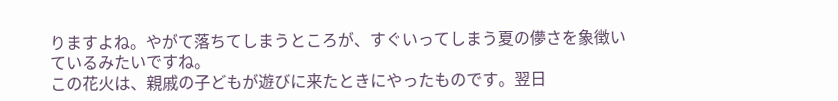りますよね。やがて落ちてしまうところが、すぐいってしまう夏の儚さを象徴いているみたいですね。
この花火は、親戚の子どもが遊びに来たときにやったものです。翌日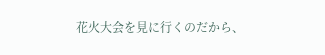花火大会を見に行くのだから、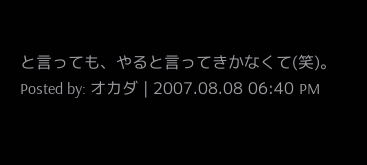と言っても、やると言ってきかなくて(笑)。
Posted by: オカダ | 2007.08.08 06:40 PM